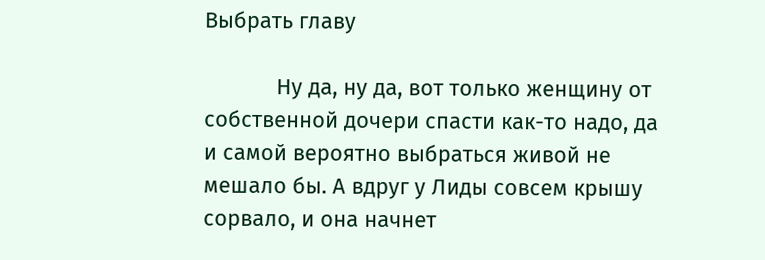Выбрать главу

            Ну да, ну да, вот только женщину от собственной дочери спасти как-то надо, да и самой вероятно выбраться живой не мешало бы. А вдруг у Лиды совсем крышу сорвало, и она начнет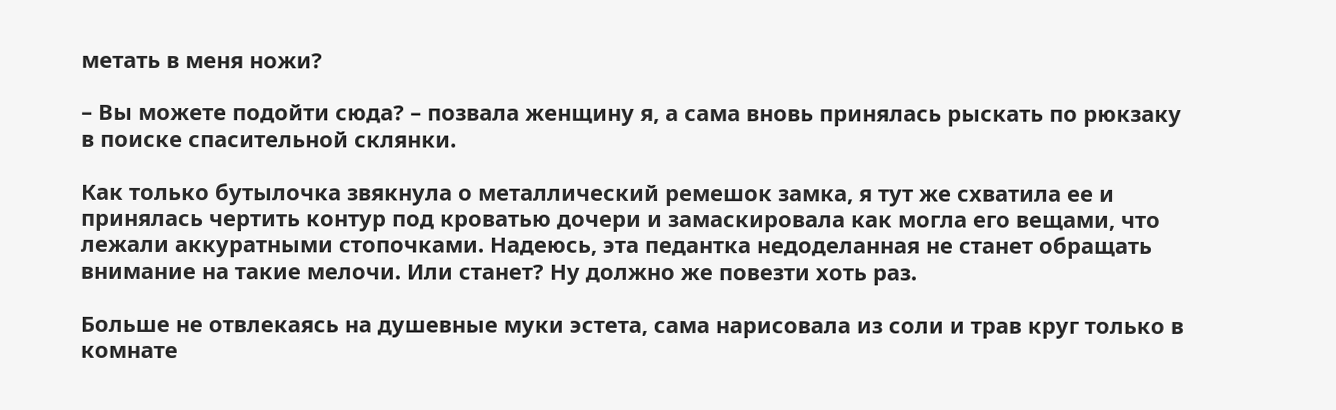метать в меня ножи?

– Вы можете подойти сюда? – позвала женщину я, а сама вновь принялась рыскать по рюкзаку в поиске спасительной склянки.

Как только бутылочка звякнула о металлический ремешок замка, я тут же схватила ее и принялась чертить контур под кроватью дочери и замаскировала как могла его вещами, что лежали аккуратными стопочками. Надеюсь, эта педантка недоделанная не станет обращать внимание на такие мелочи. Или станет? Ну должно же повезти хоть раз.

Больше не отвлекаясь на душевные муки эстета, сама нарисовала из соли и трав круг только в комнате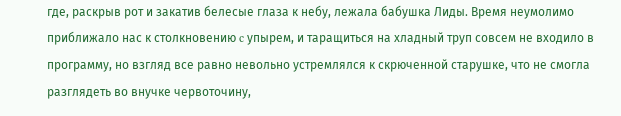где, раскрыв рот и закатив белесые глаза к небу, лежала бабушка Лиды. Время неумолимо приближало нас к столкновению c упырем, и таращиться на хладный труп совсем не входило в программу, но взгляд все равно невольно устремлялся к скрюченной старушке, что не смогла разглядеть во внучке червоточину,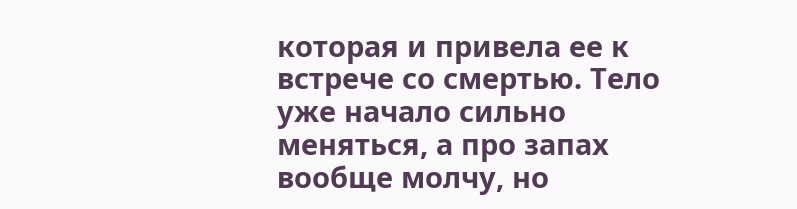которая и привела ее к встрече со смертью. Тело уже начало сильно меняться, а про запах вообще молчу, но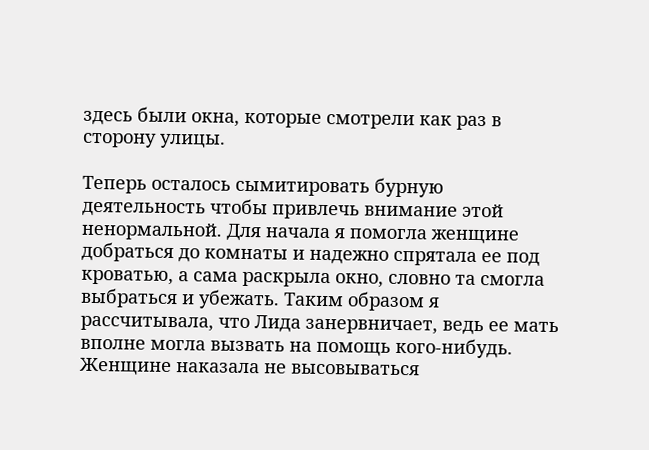здесь были окна, которые смотрели как раз в сторону улицы.

Теперь осталось сымитировать бурную деятельность чтобы привлечь внимание этой ненормальной. Для начала я помогла женщине добраться до комнаты и надежно спрятала ее под кроватью, а сама раскрыла окно, словно та смогла выбраться и убежать. Таким образом я рассчитывала, что Лида занервничает, ведь ее мать вполне могла вызвать на помощь кого-нибудь. Женщине наказала не высовываться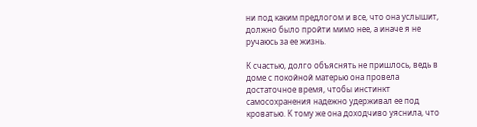ни под каким предлогом и все, что она услышит, должно было пройти мимо нее, а иначе я не ручаюсь за ее жизнь.

К счастью, долго объяснять не пришлось, ведь в доме с покойной матерью она провела достаточное время, чтобы инстинкт самосохранения надежно удерживал ее под кроватью. К тому же она доходчиво уяснила, что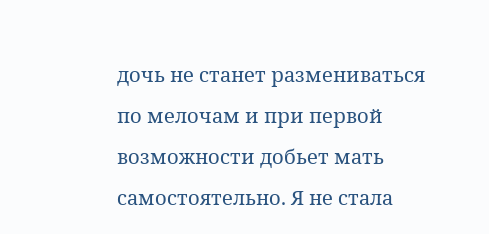дочь не станет размениваться по мелочам и при первой возможности добьет мать самостоятельно. Я не стала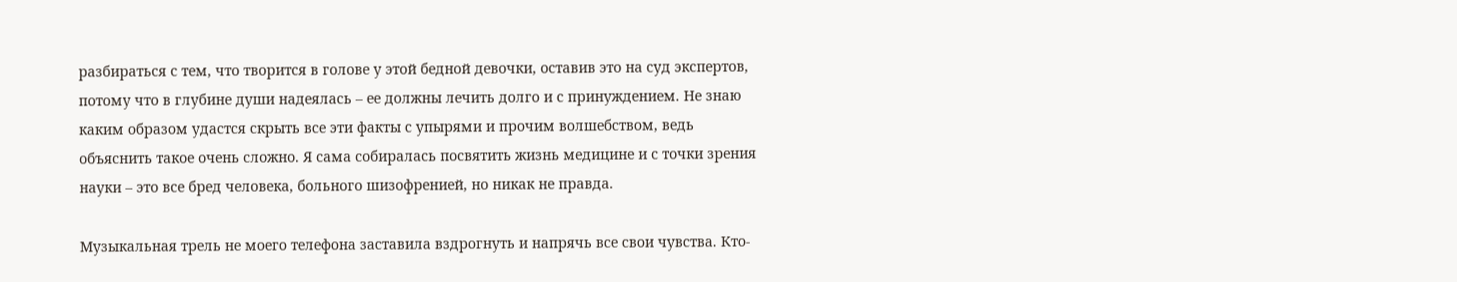разбираться с тем, что творится в голове у этой бедной девочки, оставив это на суд экспертов, потому что в глубине души надеялась – ее должны лечить долго и с принуждением. Не знаю каким образом удастся скрыть все эти факты с упырями и прочим волшебством, ведь объяснить такое очень сложно. Я сама собиралась посвятить жизнь медицине и с точки зрения науки – это все бред человека, больного шизофренией, но никак не правда.

Музыкальная трель не моего телефона заставила вздрогнуть и напрячь все свои чувства. Кто-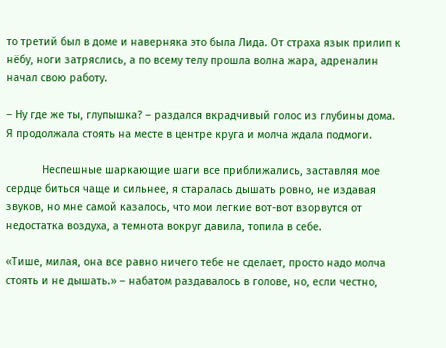то третий был в доме и наверняка это была Лида. От страха язык прилип к нёбу, ноги затряслись, а по всему телу прошла волна жара, адреналин начал свою работу.

– Ну где же ты, глупышка? – раздался вкрадчивый голос из глубины дома. Я продолжала стоять на месте в центре круга и молча ждала подмоги.

            Неспешные шаркающие шаги все приближались, заставляя мое сердце биться чаще и сильнее, я старалась дышать ровно, не издавая звуков, но мне самой казалось, что мои легкие вот-вот взорвутся от недостатка воздуха, а темнота вокруг давила, топила в себе.

«Тише, милая, она все равно ничего тебе не сделает, просто надо молча стоять и не дышать.» – набатом раздавалось в голове, но, если честно,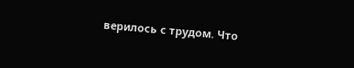верилось с трудом. Что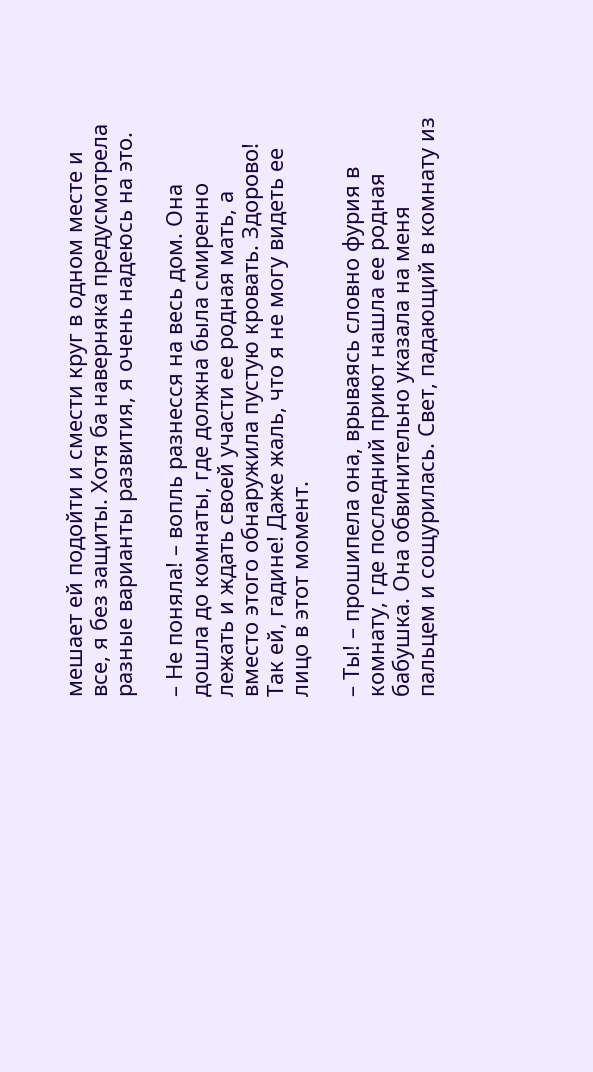мешает ей подойти и смести круг в одном месте и все, я без защиты. Хотя ба наверняка предусмотрела разные варианты развития, я очень надеюсь на это.

– Не поняла! – вопль разнесся на весь дом. Она дошла до комнаты, где должна была смиренно лежать и ждать своей участи ее родная мать, а вместо этого обнаружила пустую кровать. Здорово! Так ей, гадине! Даже жаль, что я не могу видеть ее лицо в этот момент.

– Ты! – прошипела она, врываясь словно фурия в комнату, где последний приют нашла ее родная бабушка. Она обвинительно указала на меня пальцем и сощурилась. Свет, падающий в комнату из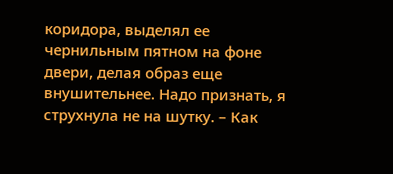коридора, выделял ее чернильным пятном на фоне двери, делая образ еще внушительнее. Надо признать, я струхнула не на шутку. – Как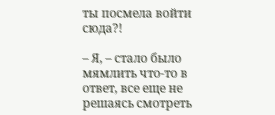ты посмела войти сюда?!

– Я, – стало было мямлить что-то в ответ, все еще не решаясь смотреть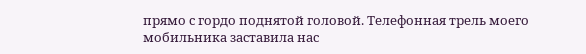прямо с гордо поднятой головой. Телефонная трель моего мобильника заставила нас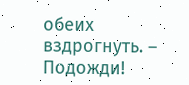обеих вздрогнуть. – Подожди!